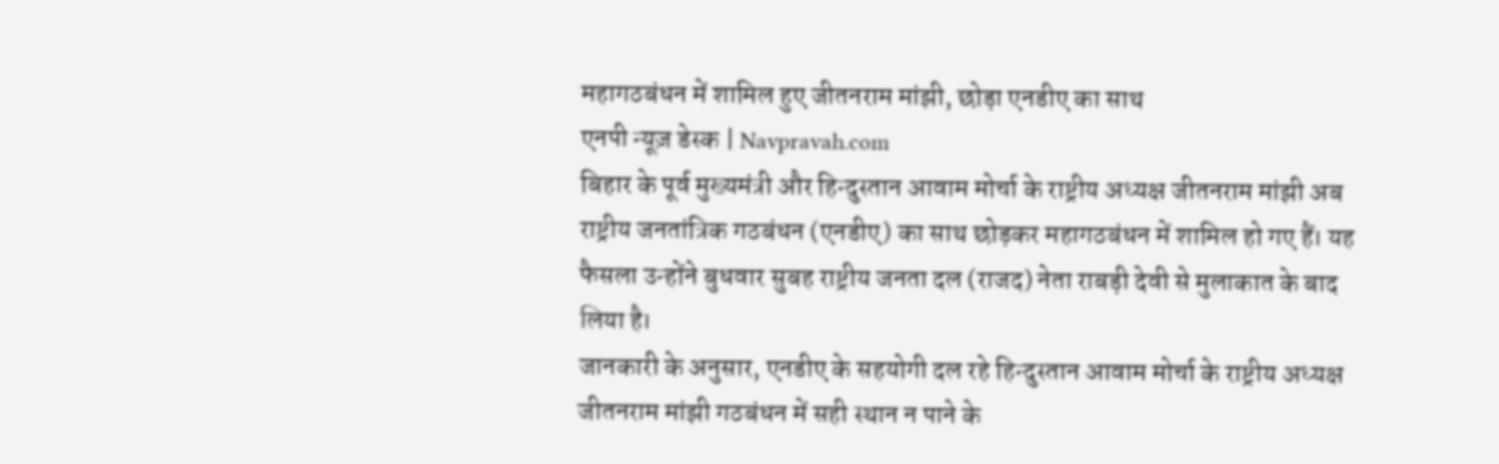महागठबंधन में शामिल हुए जीतनराम मांझी, छोड़ा एनडीए का साथ
एनपी न्यूज़ डेस्क | Navpravah.com
बिहार के पूर्व मुख्यमंत्री और हिन्दुस्तान आवाम मोर्चा के राष्ट्रीय अध्यक्ष जीतनराम मांझी अब राष्ट्रीय जनतांत्रिक गठबंधन (एनडीए) का साथ छोड़कर महागठबंधन में शामिल हो गए हैं। यह फैसला उन्होंने बुधवार सुबह राष्ट्रीय जनता दल (राजद) नेता राबड़ी देवी से मुलाकात के बाद लिया है।
जानकारी के अनुसार, एनडीए के सहयोगी दल रहे हिन्दुस्तान आवाम मोर्चा के राष्ट्रीय अध्यक्ष जीतनराम मांझी गठबंधन में सही स्थान न पाने के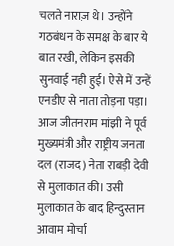चलते नाराज़ थे। उन्होंने गठबंधन के समक्ष के बार ये बात रखी, लेकिन इसकी सुनवाई नही हुई। ऐसे में उन्हें एनडीए से नाता तोड़ना पड़ा। आज जीतनराम मांझी ने पूर्व मुख्यमंत्री और राष्ट्रीय जनता दल (राजद) नेता राबड़ी देवी से मुलाकात की। उसी मुलाकात के बाद हिन्दुस्तान आवाम मोर्चा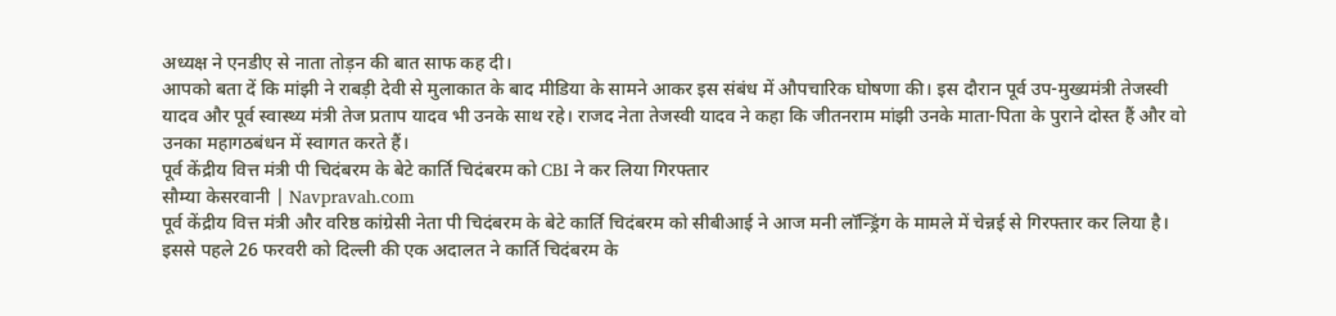अध्यक्ष ने एनडीए से नाता तोड़न की बात साफ कह दी।
आपको बता दें कि मांझी ने राबड़ी देवी से मुलाकात के बाद मीडिया के सामने आकर इस संबंध में औपचारिक घोषणा की। इस दौरान पूर्व उप-मुख्यमंत्री तेजस्वी यादव और पूर्व स्वास्थ्य मंत्री तेज प्रताप यादव भी उनके साथ रहे। राजद नेता तेजस्वी यादव ने कहा कि जीतनराम मांझी उनके माता-पिता के पुराने दोस्त हैं और वो उनका महागठबंधन में स्वागत करते हैं।
पूर्व केंद्रीय वित्त मंत्री पी चिदंबरम के बेटे कार्ति चिदंबरम को CBI ने कर लिया गिरफ्तार
सौम्या केसरवानी | Navpravah.com
पूर्व केंद्रीय वित्त मंत्री और वरिष्ठ कांग्रेसी नेता पी चिदंबरम के बेटे कार्ति चिदंबरम को सीबीआई ने आज मनी लॉन्ड्रिंग के मामले में चेन्नई से गिरफ्तार कर लिया है।
इससे पहले 26 फरवरी को दिल्ली की एक अदालत ने कार्ति चिदंबरम के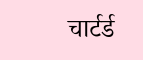चार्टर्ड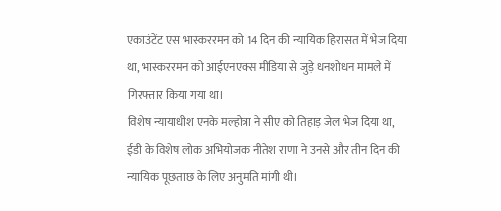एकाउंटेंट एस भास्कररमन को 14 दिन की न्यायिक हिरासत में भेज दिया था, भास्कररमन को आईएनएक्स मीडिया से जुड़े धनशोधन मामले में गिरफ्तार किया गया था।
विशेष न्यायाधीश एनके मल्होत्रा ने सीए को तिहाड़ जेल भेज दिया था, ईडी के विशेष लोक अभियोजक नीतेश राणा ने उनसे और तीन दिन की न्यायिक पूछताछ के लिए अनुमति मांगी थी।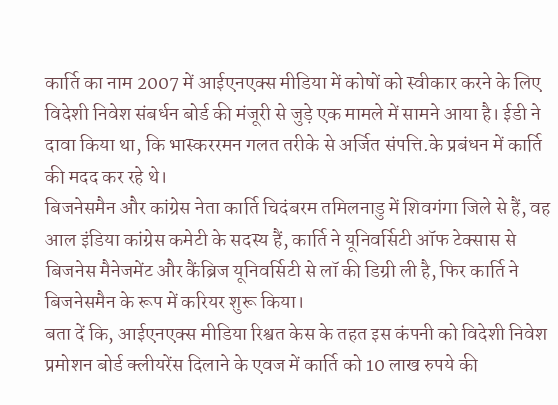कार्ति का नाम 2007 में आईएनएक्स मीडिया में कोषों को स्वीकार करने के लिए विदेशी निवेश संबर्धन बोर्ड की मंजूरी से जुड़े एक मामले में सामने आया है। ईडी ने दावा किया था, कि भास्कररमन गलत तरीके से अर्जित संपत्ति.के प्रबंधन में कार्ति की मदद कर रहे थे।
बिजनेसमैन और कांग्रेस नेता कार्ति चिदंबरम तमिलनाडु में शिवगंगा जिले से हैं, वह आल इंडिया कांग्रेस कमेटी के सदस्य हैं, कार्ति ने यूनिवर्सिटी ऑफ टेक्सास से बिजनेस मैनेजमेंट और कैंब्रिज यूनिवर्सिटी से लॉ की डिग्री ली है, फिर कार्ति ने बिजनेसमैन के रूप में करियर शुरू किया।
बता दें कि, आईएनएक्स मीडिया रिश्वत केस के तहत इस कंपनी को विदेशी निवेश प्रमोशन बोर्ड क्लीयरेंस दिलाने के एवज में कार्ति को 10 लाख रुपये की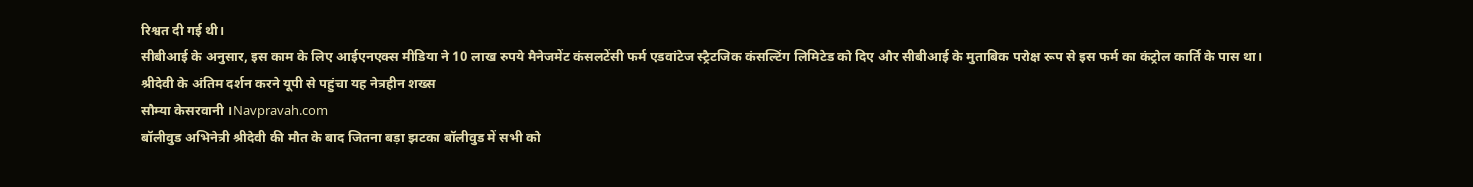रिश्वत दी गई थी।
सीबीआई के अनुसार, इस काम के लिए आईएनएक्स मीडिया ने 10 लाख रुपये मैनेजमेंट कंसलटेंसी फर्म एडवांटेज स्ट्रैटजिक कंसल्टिंग लिमिटेड को दिए और सीबीआई के मुताबिक परोक्ष रूप से इस फर्म का कंट्रोल कार्ति के पास था।
श्रीदेवी के अंतिम दर्शन करने यूपी से पहुंचा यह नेत्रहीन शख्स
सौम्या केसरवानी ।Navpravah.com
बॉलीवुड अभिनेत्री श्रीदेवी की मौत के बाद जितना बड़ा झटका बॉलीवुड में सभी को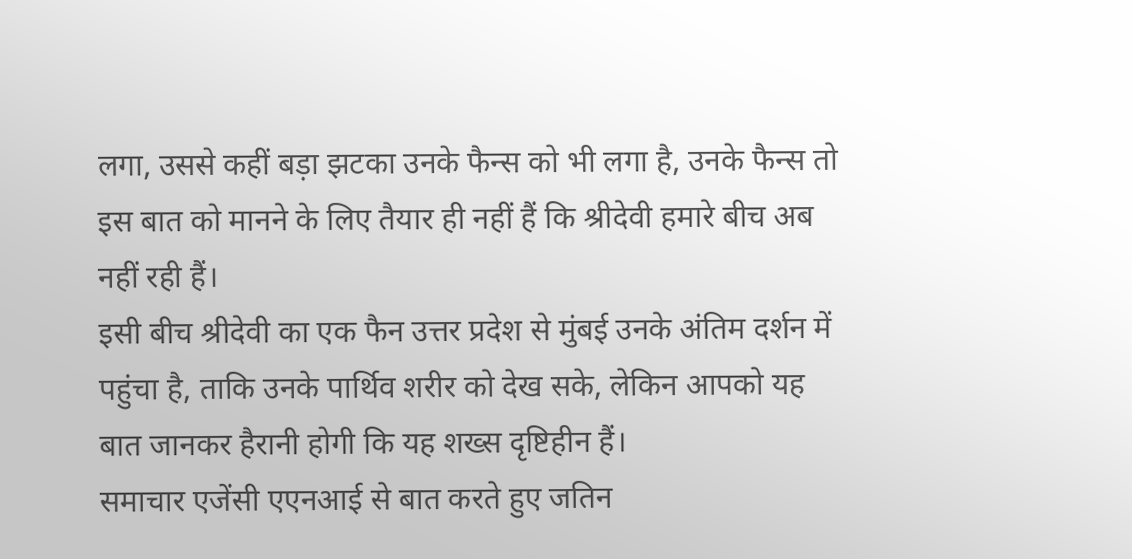लगा, उससे कहीं बड़ा झटका उनके फैन्स को भी लगा है, उनके फैन्स तो इस बात को मानने के लिए तैयार ही नहीं हैं कि श्रीदेवी हमारे बीच अब नहीं रही हैं।
इसी बीच श्रीदेवी का एक फैन उत्तर प्रदेश से मुंबई उनके अंतिम दर्शन में पहुंचा है, ताकि उनके पार्थिव शरीर को देख सके, लेकिन आपको यह बात जानकर हैरानी होगी कि यह शख्स दृष्टिहीन हैं।
समाचार एजेंसी एएनआई से बात करते हुए जतिन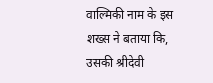वाल्मिकी नाम के इस शख्स ने बताया कि, उसकी श्रीदेवी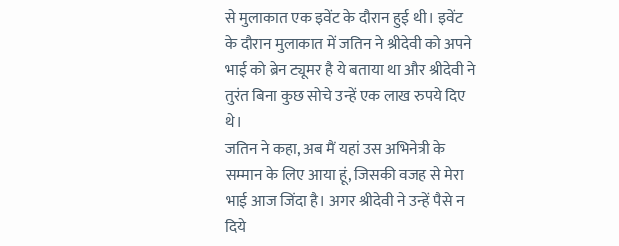से मुलाकात एक इवेंट के दौरान हुई थी। इवेंट के दौरान मुलाकात में जतिन ने श्रीदेवी को अपने भाई को ब्रेन ट्यूमर है ये बताया था और श्रीदेवी ने तुरंत बिना कुछ सोचे उन्हें एक लाख रुपये दिए थे।
जतिन ने कहा, अब मैं यहां उस अभिनेत्री के सम्मान के लिए आया हूं, जिसकी वजह से मेरा भाई आज जिंदा है। अगर श्रीदेवी ने उन्हें पैसे न दिये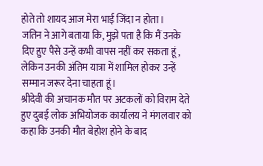होते तो शायद आज मेरा भाई जिंदा न होता।
जतिन ने आगे बताया कि, मुझे पता है कि मैं उनके दिए हुए पैसे उन्हें कभी वापस नहीं कर सकता हूं, लेकिन उनकी अंतिम यात्रा में शामिल होकर उन्हें सम्मान जरूर देना चाहता हूं।
श्रीदेवी की अचानक मौत पर अटकलों को विराम देते हुए दुबई लोक अभियोजक कार्यालय ने मंगलवार को कहा कि उनकी मौत बेहोश होने के बाद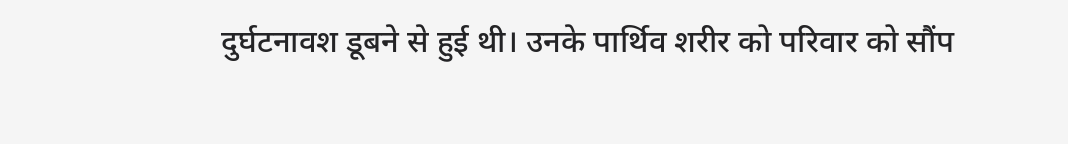दुर्घटनावश डूबने से हुई थी। उनके पार्थिव शरीर को परिवार को सौंप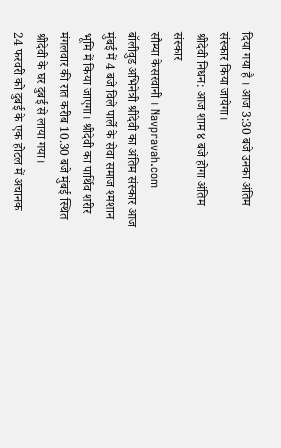दिया गया है । आज 3:30 बजे उनका अंतिम संस्कार किया जायेगा।
श्रीदेवी निधन: आज शाम ४ बजे होगा अंतिम संस्कार
सौम्या केसरवानी । Navpravah.com
बॉलीवुड अभिनेत्री श्रीदेवी का अंतिम संस्कार आज मुंबई में 4 बजे विले पार्ले के सेवा समाज श्मशान भूमि में किया जाएगा। श्रीदेवी का पार्थिव शरीर मंगलवार की रात करीब 10.30 बजे मुंबई स्थित श्रीदेवी के घर दुबई से लाया गया।
24 फरवरी को दुबई के एक होटल में अचानक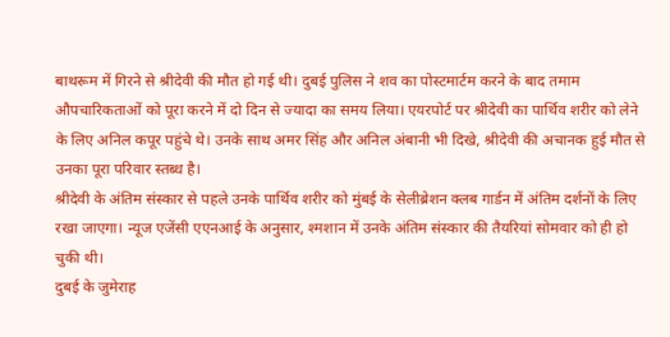बाथरूम में गिरने से श्रीदेवी की मौत हो गई थी। दुबई पुलिस ने शव का पोस्टमार्टम करने के बाद तमाम औपचारिकताओं को पूरा करने में दो दिन से ज्यादा का समय लिया। एयरपोर्ट पर श्रीदेवी का पार्थिव शरीर को लेने के लिए अनिल कपूर पहुंचे थे। उनके साथ अमर सिंह और अनिल अंबानी भी दिखे, श्रीदेवी की अचानक हुई मौत से उनका पूरा परिवार स्तब्ध है।
श्रीदेवी के अंतिम संस्कार से पहले उनके पार्थिव शरीर को मुंबई के सेलीब्रेशन क्लब गार्डन में अंतिम दर्शनों के लिए रखा जाएगा। न्यूज एजेंसी एएनआई के अनुसार, श्मशान में उनके अंतिम संस्कार की तैयरियां सोमवार को ही हो चुकी थी।
दुबई के जुमेराह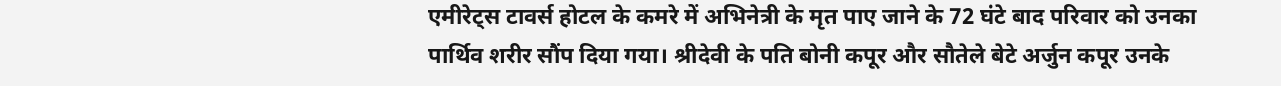एमीरेट्स टावर्स होटल के कमरे में अभिनेत्री के मृत पाए जाने के 72 घंटे बाद परिवार को उनका पार्थिव शरीर सौंप दिया गया। श्रीदेवी के पति बोनी कपूर और सौतेले बेटे अर्जुन कपूर उनके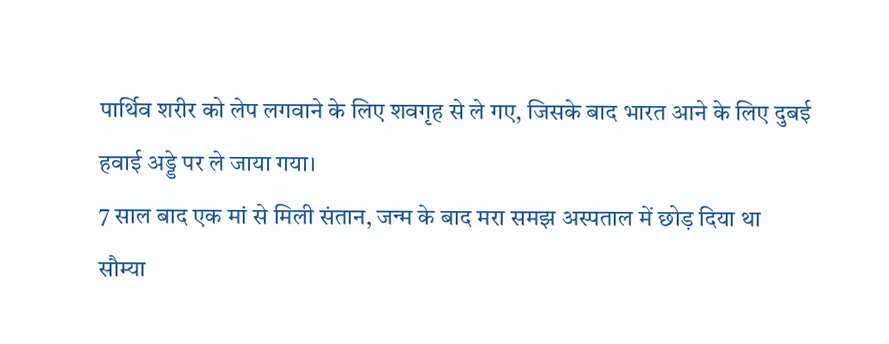पार्थिव शरीर को लेप लगवाने के लिए शवगृह से ले गए, जिसके बाद भारत आने के लिए दुबई हवाई अड्डे पर ले जाया गया।
7 साल बाद एक मां से मिली संतान, जन्म के बाद मरा समझ अस्पताल में छोड़ दिया था
सौम्या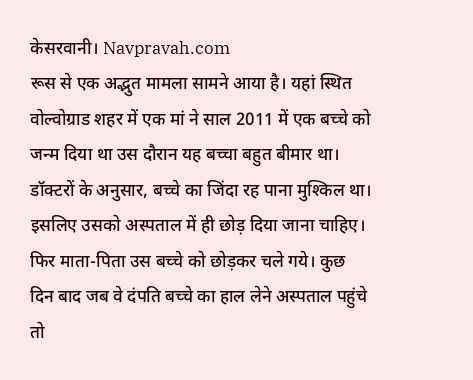केसरवानी। Navpravah.com
रूस से एक अद्भुत मामला सामने आया है। यहां स्थित वोल्वोग्राड शहर में एक मां ने साल 2011 में एक बच्चे को जन्म दिया था उस दौरान यह बच्चा बहुत बीमार था। डॉक्टरों के अनुसार, बच्चे का जिंदा रह पाना मुश्किल था। इसलिए उसको अस्पताल में ही छोड़ दिया जाना चाहिए। फिर माता-पिता उस बच्चे को छोड़कर चले गये। कुछ दिन बाद जब वे दंपति बच्चे का हाल लेने अस्पताल पहुंचे तो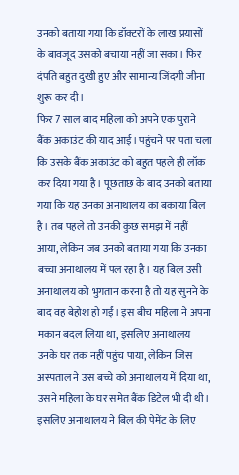उनको बताया गया कि डॉक्टरों के लाख प्रयासों के बावजूद उसको बचाया नहीं जा सका। फिर दंपति बहुत दुखी हुए और सामान्य जिंदगी जीना शुरू कर दी।
फिर 7 साल बाद महिला को अपने एक पुराने बैंक अकाउंट की याद आई। पहुंचने पर पता चला कि उसके बैंक अकाउंट को बहुत पहले ही लॉक कर दिया गया है। पूछताछ के बाद उनको बताया गया कि यह उनका अनाथालय का बकाया बिल है। तब पहले तो उनकी कुछ समझ में नहीं आया, लेकिन जब उनको बताया गया कि उनका बच्चा अनाथालय में पल रहा है। यह बिल उसी अनाथालय को भुगतान करना है तो यह सुनने के बाद वह बेहोश हो गईं। इस बीच महिला ने अपना मकान बदल लिया था, इसलिए अनाथालय उनके घर तक नहीं पहुंच पाया, लेकिन जिस अस्पताल ने उस बच्चे को अनाथालय में दिया था, उसने महिला के घर समेत बैंक डिटेल भी दी थी। इसलिए अनाथालय ने बिल की पेमेंट के लिए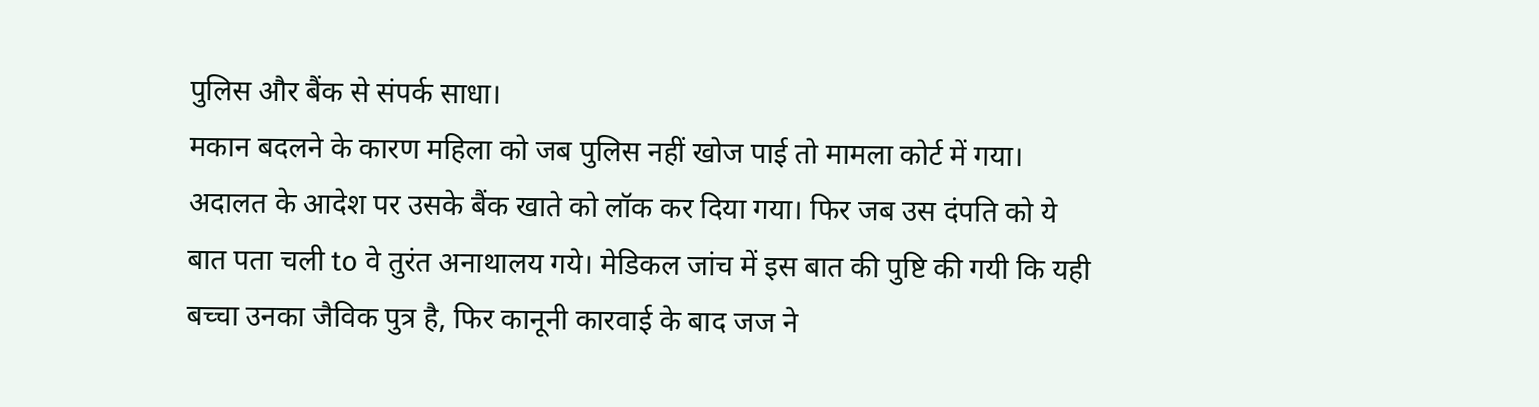पुलिस और बैंक से संपर्क साधा।
मकान बदलने के कारण महिला को जब पुलिस नहीं खोज पाई तो मामला कोर्ट में गया। अदालत के आदेश पर उसके बैंक खाते को लॉक कर दिया गया। फिर जब उस दंपति को ये बात पता चली to वे तुरंत अनाथालय गये। मेडिकल जांच में इस बात की पुष्टि की गयी कि यही बच्चा उनका जैविक पुत्र है, फिर कानूनी कारवाई के बाद जज ने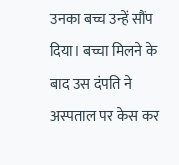उनका बच्च उन्हें सौंप दिया। बच्चा मिलने के बाद उस दंपति ने अस्पताल पर केस कर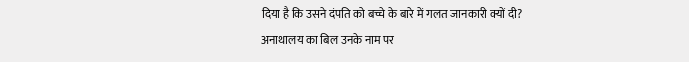दिया है कि उसने दंपति को बच्चे के बारे में गलत जानकारी क्यों दी? अनाथालय का बिल उनके नाम पर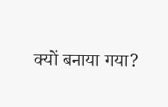क्यों बनाया गया?